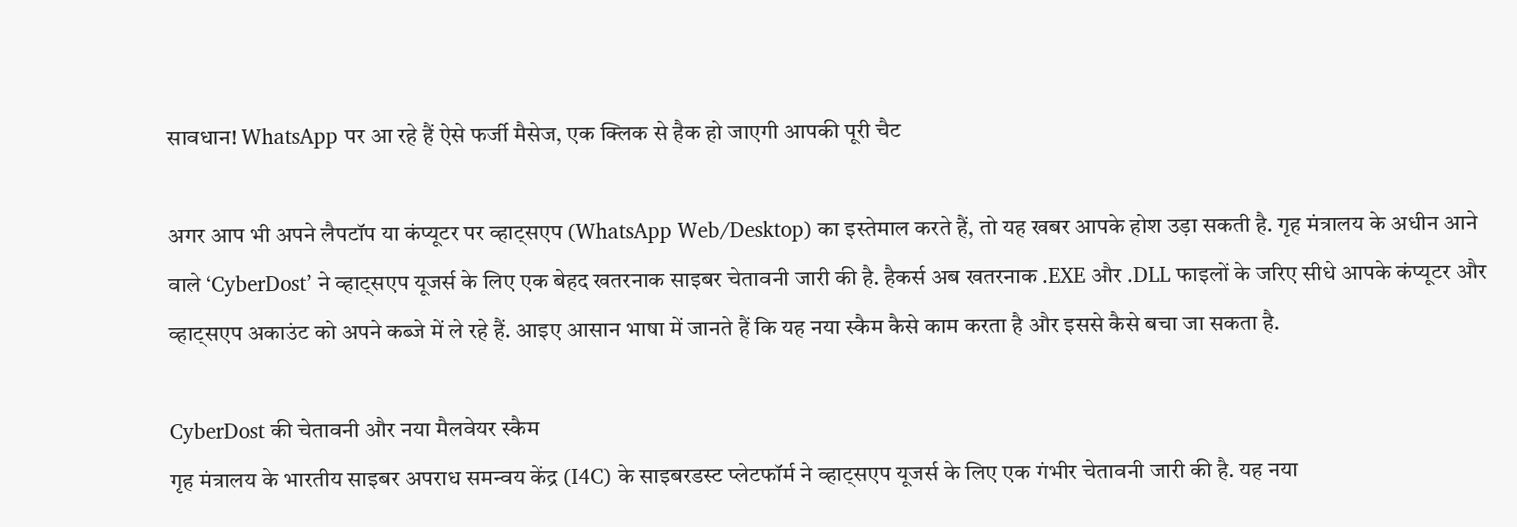सावधान! WhatsApp पर आ रहे हैं ऐसे फर्जी मैसेज, एक क्लिक से हैक हो जाएगी आपकी पूरी चैट

अगर आप भी अपने लैपटॉप या कंप्यूटर पर व्हाट्सएप (WhatsApp Web/Desktop) का इस्तेमाल करते हैं, तो यह खबर आपके होश उड़ा सकती है. गृह मंत्रालय के अधीन आने वाले ‘CyberDost’ ने व्हाट्सएप यूजर्स के लिए एक बेहद खतरनाक साइबर चेतावनी जारी की है. हैकर्स अब खतरनाक .EXE और .DLL फाइलों के जरिए सीधे आपके कंप्यूटर और व्हाट्सएप अकाउंट को अपने कब्जे में ले रहे हैं. आइए आसान भाषा में जानते हैं कि यह नया स्कैम कैसे काम करता है और इससे कैसे बचा जा सकता है.

CyberDost की चेतावनी और नया मैलवेयर स्कैम
गृह मंत्रालय के भारतीय साइबर अपराध समन्वय केंद्र (I4C) के साइबरडस्ट प्लेटफॉर्म ने व्हाट्सएप यूजर्स के लिए एक गंभीर चेतावनी जारी की है. यह नया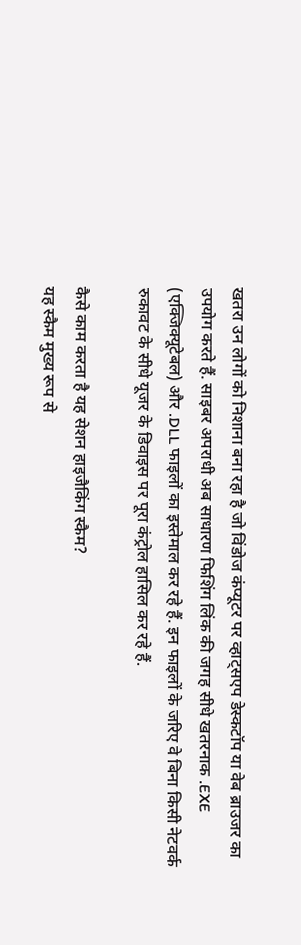खतरा उन लोगों को निशाना बना रहा है जो विंडोज कंप्यूटर पर व्हाट्सएप डेस्कटॉप या वेब ब्राउजर का उपयोग करते हैं. साइबर अपराधी अब साधारण फिशिंग लिंक की जगह सीधे खतरनाक .EXE (एक्जिक्यूटेबल) और .DLL फाइलों का इस्तेमाल कर रहे हैं. इन फाइलों के जरिए वे बिना किसी नेटवर्क रुकावट के सीधे यूजर के डिवाइस पर पूरा कंट्रोल हासिल कर रहे हैं.

कैसे काम करता है यह सेशन हाइजैकिंग स्कैम?
यह स्कैम मुख्य रूप से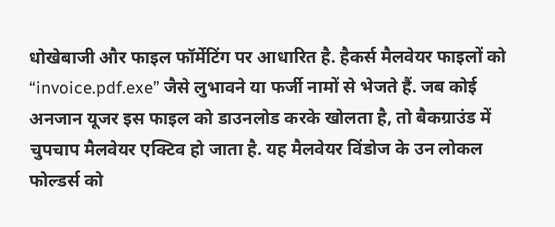धोखेबाजी और फाइल फॉर्मेटिंग पर आधारित है. हैकर्स मैलवेयर फाइलों को “invoice.pdf.exe” जैसे लुभावने या फर्जी नामों से भेजते हैं. जब कोई अनजान यूजर इस फाइल को डाउनलोड करके खोलता है, तो बैकग्राउंड में चुपचाप मैलवेयर एक्टिव हो जाता है. यह मैलवेयर विंडोज के उन लोकल फोल्डर्स को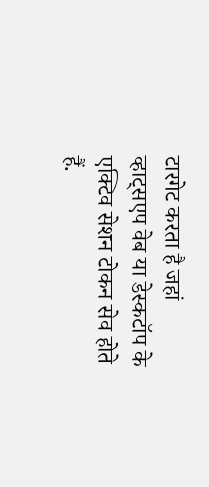टारगेट करता है जहां व्हाट्सएप वेब या डेस्कटॉप के एक्टिव सेशन टोकन सेव होते हैं.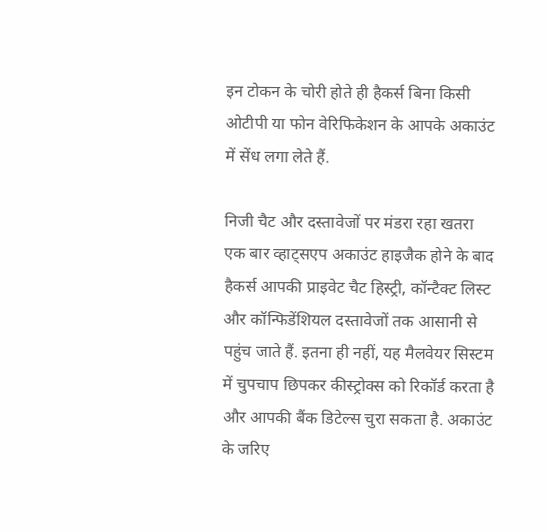इन टोकन के चोरी होते ही हैकर्स बिना किसी ओटीपी या फोन वेरिफिकेशन के आपके अकाउंट में सेंध लगा लेते हैं.

निजी चैट और दस्तावेजों पर मंडरा रहा खतरा
एक बार व्हाट्सएप अकाउंट हाइजैक होने के बाद हैकर्स आपकी प्राइवेट चैट हिस्ट्री, कॉन्टैक्ट लिस्ट और कॉन्फिडेंशियल दस्तावेजों तक आसानी से पहुंच जाते हैं. इतना ही नहीं, यह मैलवेयर सिस्टम में चुपचाप छिपकर कीस्ट्रोक्स को रिकॉर्ड करता है और आपकी बैंक डिटेल्स चुरा सकता है. अकाउंट के जरिए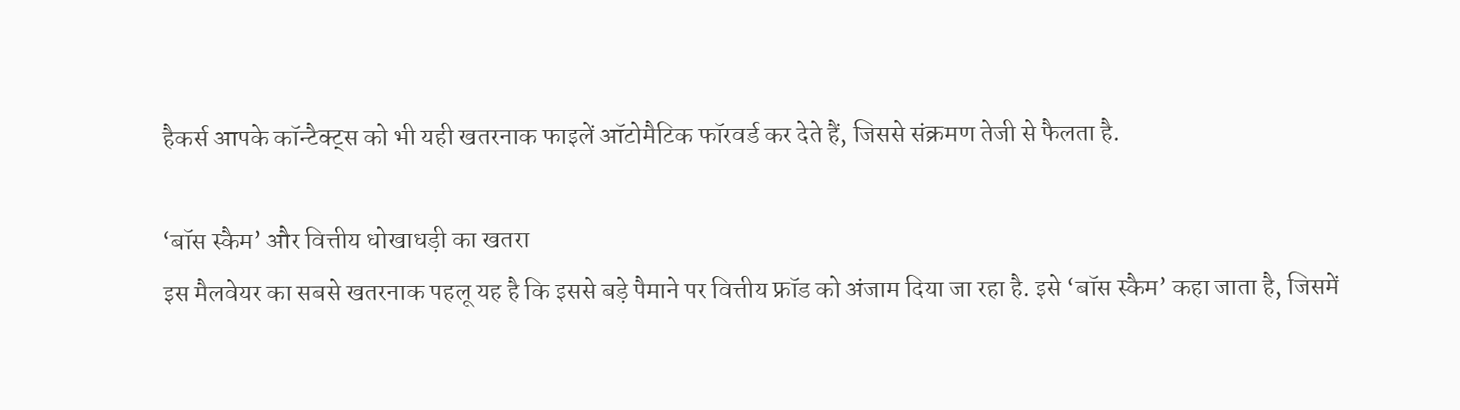हैकर्स आपके कॉन्टैक्ट्स को भी यही खतरनाक फाइलें ऑटोमैटिक फॉरवर्ड कर देते हैं, जिससे संक्रमण तेजी से फैलता है.

‘बॉस स्कैम’ और वित्तीय धोखाधड़ी का खतरा
इस मैलवेयर का सबसे खतरनाक पहलू यह है कि इससे बड़े पैमाने पर वित्तीय फ्रॉड को अंजाम दिया जा रहा है. इसे ‘बॉस स्कैम’ कहा जाता है, जिसमें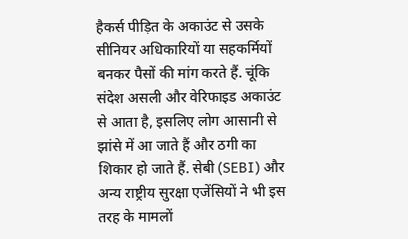हैकर्स पीड़ित के अकाउंट से उसके सीनियर अधिकारियों या सहकर्मियों बनकर पैसों की मांग करते हैं. चूंकि संदेश असली और वेरिफाइड अकाउंट से आता है, इसलिए लोग आसानी से झांसे में आ जाते हैं और ठगी का शिकार हो जाते हैं. सेबी (SEBI) और अन्य राष्ट्रीय सुरक्षा एजेंसियों ने भी इस तरह के मामलों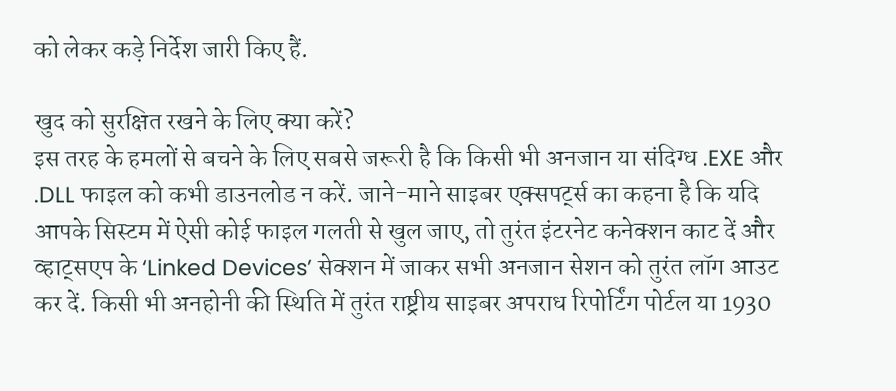को लेकर कड़े निर्देश जारी किए हैं.

खुद को सुरक्षित रखने के लिए क्या करें?
इस तरह के हमलों से बचने के लिए सबसे जरूरी है कि किसी भी अनजान या संदिग्ध .EXE और .DLL फाइल को कभी डाउनलोड न करें. जाने-माने साइबर एक्सपर्ट्स का कहना है कि यदि आपके सिस्टम में ऐसी कोई फाइल गलती से खुल जाए, तो तुरंत इंटरनेट कनेक्शन काट दें और व्हाट्सएप के ‘Linked Devices’ सेक्शन में जाकर सभी अनजान सेशन को तुरंत लॉग आउट कर दें. किसी भी अनहोनी की स्थिति में तुरंत राष्ट्रीय साइबर अपराध रिपोर्टिंग पोर्टल या 1930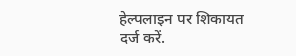हेल्पलाइन पर शिकायत दर्ज करें.